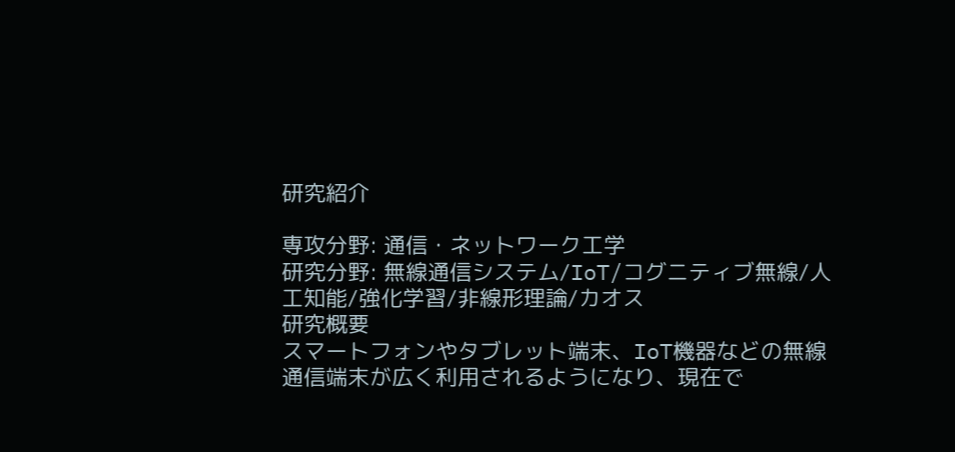研究紹介

専攻分野: 通信・ネットワーク工学
研究分野: 無線通信システム/IoT/コグニティブ無線/人工知能/強化学習/非線形理論/カオス
研究概要
スマートフォンやタブレット端末、IoT機器などの無線通信端末が広く利用されるようになり、現在で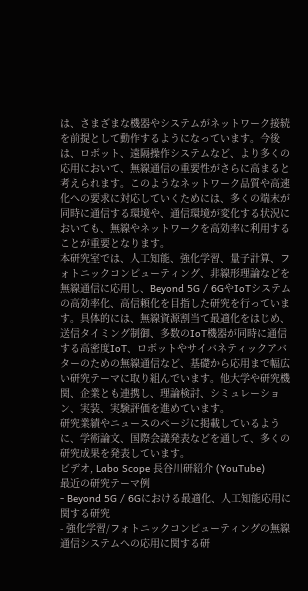は、さまざまな機器やシステムがネットワーク接続を前提として動作するようになっています。今後は、ロボット、遠隔操作システムなど、より多くの応用において、無線通信の重要性がさらに高まると考えられます。このようなネットワーク品質や高速化への要求に対応していくためには、多くの端末が同時に通信する環境や、通信環境が変化する状況においても、無線やネットワークを高効率に利用することが重要となります。
本研究室では、人工知能、強化学習、量子計算、フォトニックコンピューティング、非線形理論などを無線通信に応用し、Beyond 5G / 6GやIoTシステムの高効率化、高信頼化を目指した研究を行っています。具体的には、無線資源割当て最適化をはじめ、送信タイミング制御、多数のIoT機器が同時に通信する高密度IoT、ロボットやサイバネティックアバターのための無線通信など、基礎から応用まで幅広い研究テーマに取り組んでいます。他大学や研究機関、企業とも連携し、理論検討、シミュレーション、実装、実験評価を進めています。
研究業績やニュースのページに掲載しているように、学術論文、国際会議発表などを通して、多くの研究成果を発表しています。
ビデオ, Labo Scope 長谷川研紹介 (YouTube)
最近の研究テーマ例
- Beyond 5G / 6Gにおける最適化、人工知能応用に関する研究
- 強化学習/フォトニックコンピューティングの無線通信システムへの応用に関する研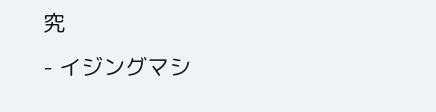究
- イジングマシ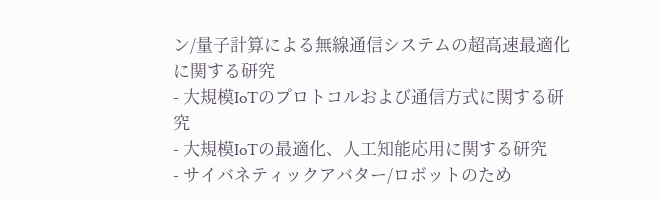ン/量子計算による無線通信システムの超高速最適化に関する研究
- 大規模IoTのプロトコルおよび通信方式に関する研究
- 大規模IoTの最適化、人工知能応用に関する研究
- サイバネティックアバター/ロボットのため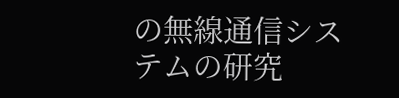の無線通信システムの研究